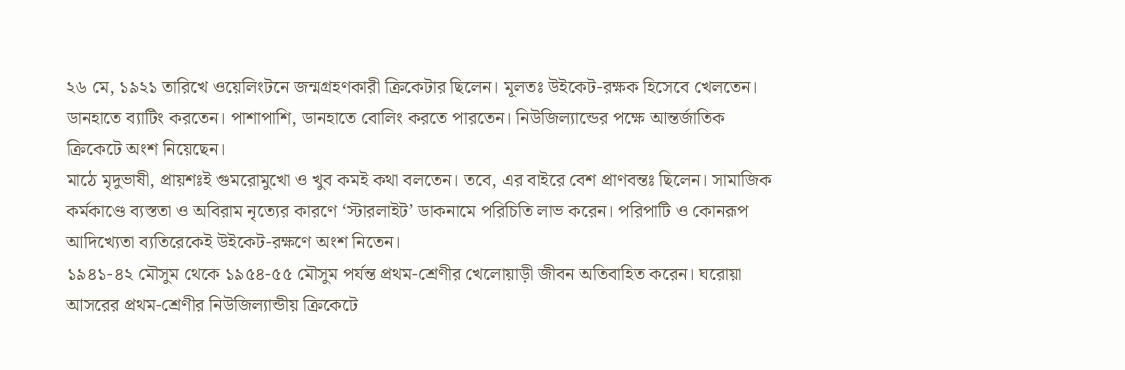২৬ মে, ১৯২১ তারিখে ওয়েলিংটনে জন্মগ্রহণকারী ক্রিকেটার ছিলেন। মূলতঃ উইকেট-রক্ষক হিসেবে খেলতেন। ডানহাতে ব্যাটিং করতেন। পাশাপাশি, ডানহাতে বোলিং করতে পারতেন। নিউজিল্যান্ডের পক্ষে আন্তর্জাতিক ক্রিকেটে অংশ নিয়েছেন।
মাঠে মৃদুভাষী, প্রায়শঃই গুমরোমুখো ও খুব কমই কথা বলতেন। তবে, এর বাইরে বেশ প্রাণবন্তঃ ছিলেন। সামাজিক কর্মকাণ্ডে ব্যস্ততা ও অবিরাম নৃত্যের কারণে ‘স্টারলাইট’ ডাকনামে পরিচিতি লাভ করেন। পরিপাটি ও কোনরূপ আদিখ্যেতা ব্যতিরেকেই উইকেট-রক্ষণে অংশ নিতেন।
১৯৪১-৪২ মৌসুম থেকে ১৯৫৪-৫৫ মৌসুম পর্যন্ত প্রথম-শ্রেণীর খেলোয়াড়ী জীবন অতিবাহিত করেন। ঘরোয়া আসরের প্রথম-শ্রেণীর নিউজিল্যান্ডীয় ক্রিকেটে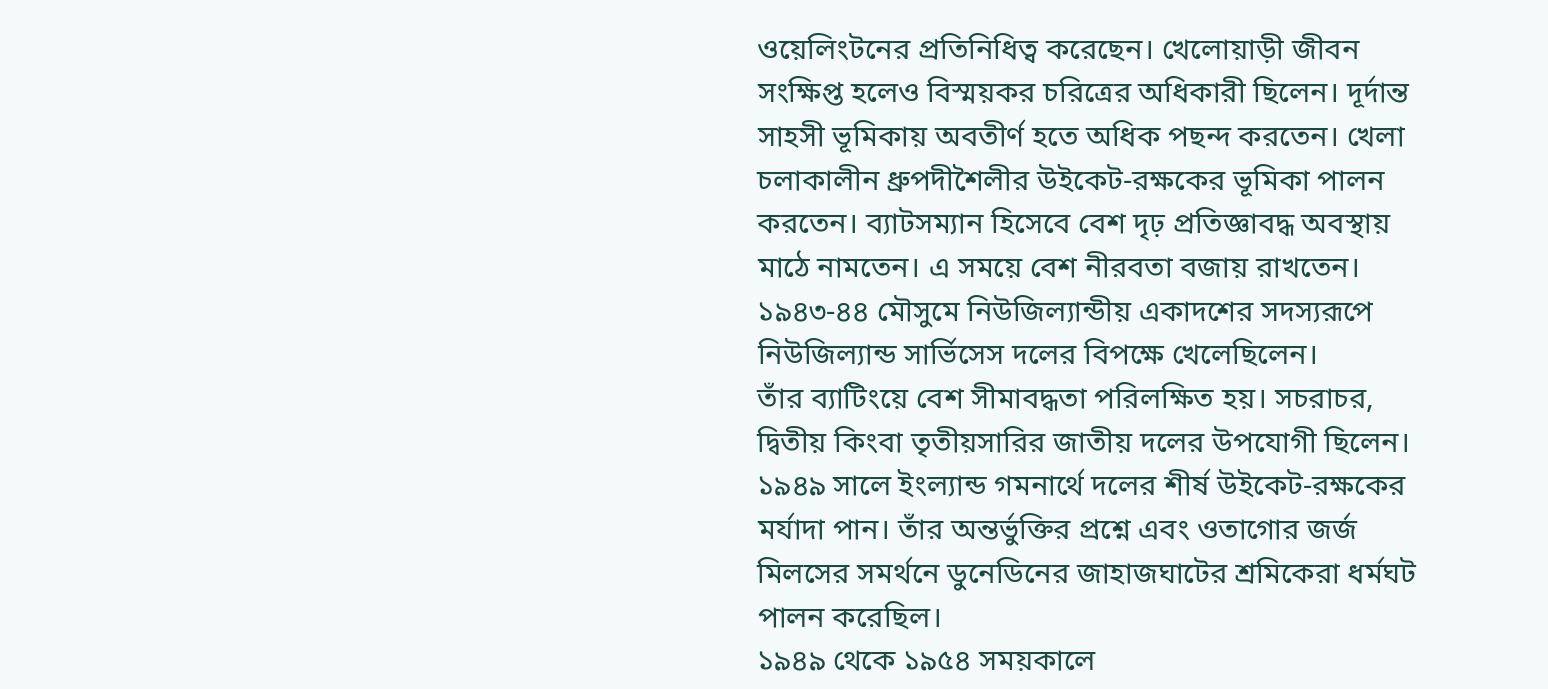ওয়েলিংটনের প্রতিনিধিত্ব করেছেন। খেলোয়াড়ী জীবন সংক্ষিপ্ত হলেও বিস্ময়কর চরিত্রের অধিকারী ছিলেন। দূর্দান্ত সাহসী ভূমিকায় অবতীর্ণ হতে অধিক পছন্দ করতেন। খেলা চলাকালীন ধ্রুপদীশৈলীর উইকেট-রক্ষকের ভূমিকা পালন করতেন। ব্যাটসম্যান হিসেবে বেশ দৃঢ় প্রতিজ্ঞাবদ্ধ অবস্থায় মাঠে নামতেন। এ সময়ে বেশ নীরবতা বজায় রাখতেন। ১৯৪৩-৪৪ মৌসুমে নিউজিল্যান্ডীয় একাদশের সদস্যরূপে নিউজিল্যান্ড সার্ভিসেস দলের বিপক্ষে খেলেছিলেন।
তাঁর ব্যাটিংয়ে বেশ সীমাবদ্ধতা পরিলক্ষিত হয়। সচরাচর, দ্বিতীয় কিংবা তৃতীয়সারির জাতীয় দলের উপযোগী ছিলেন। ১৯৪৯ সালে ইংল্যান্ড গমনার্থে দলের শীর্ষ উইকেট-রক্ষকের মর্যাদা পান। তাঁর অন্তর্ভুক্তির প্রশ্নে এবং ওতাগোর জর্জ মিলসের সমর্থনে ডুনেডিনের জাহাজঘাটের শ্রমিকেরা ধর্মঘট পালন করেছিল।
১৯৪৯ থেকে ১৯৫৪ সময়কালে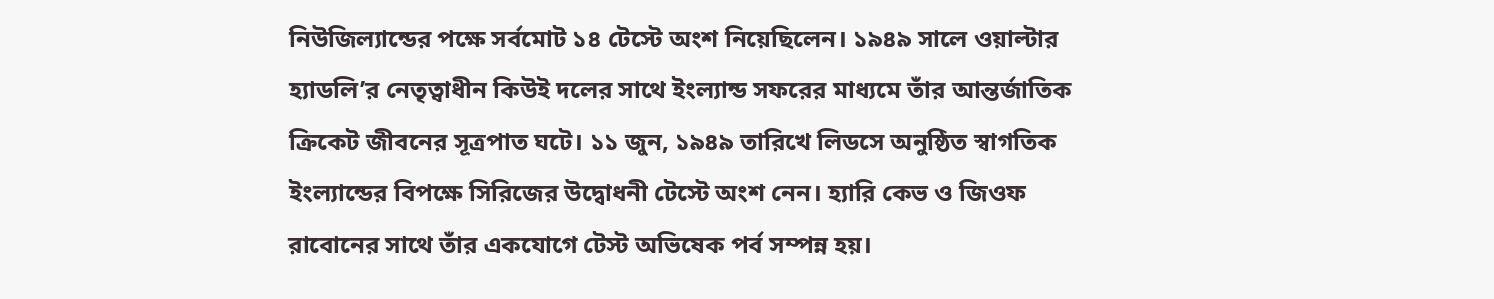নিউজিল্যান্ডের পক্ষে সর্বমোট ১৪ টেস্টে অংশ নিয়েছিলেন। ১৯৪৯ সালে ওয়াল্টার হ্যাডলি’র নেতৃত্বাধীন কিউই দলের সাথে ইংল্যান্ড সফরের মাধ্যমে তাঁর আন্তর্জাতিক ক্রিকেট জীবনের সূত্রপাত ঘটে। ১১ জুন, ১৯৪৯ তারিখে লিডসে অনুষ্ঠিত স্বাগতিক ইংল্যান্ডের বিপক্ষে সিরিজের উদ্বোধনী টেস্টে অংশ নেন। হ্যারি কেভ ও জিওফ রাবোনের সাথে তাঁর একযোগে টেস্ট অভিষেক পর্ব সম্পন্ন হয়।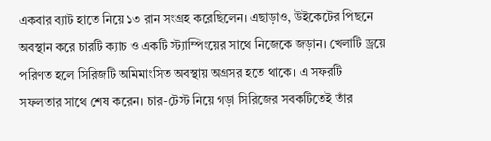একবার ব্যাট হাতে নিয়ে ১৩ রান সংগ্রহ করেছিলেন। এছাড়াও, উইকেটের পিছনে অবস্থান করে চারটি ক্যাচ ও একটি স্ট্যাম্পিংয়ের সাথে নিজেকে জড়ান। খেলাটি ড্রয়ে পরিণত হলে সিরিজটি অমিমাংসিত অবস্থায় অগ্রসর হতে থাকে। এ সফরটি সফলতার সাথে শেষ করেন। চার-টেস্ট নিয়ে গড়া সিরিজের সবকটিতেই তাঁর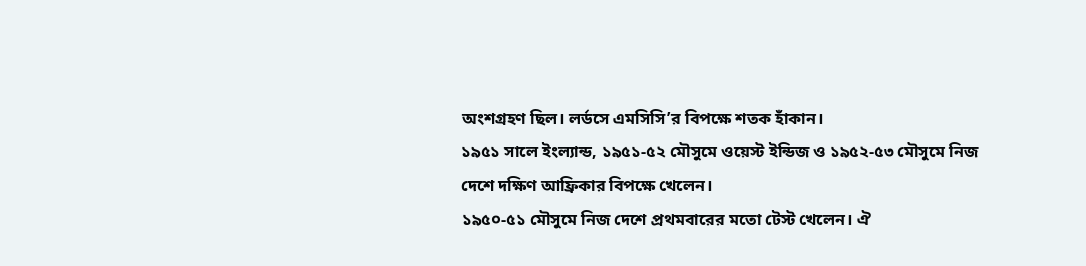অংশগ্রহণ ছিল। লর্ডসে এমসিসি’র বিপক্ষে শতক হাঁকান।
১৯৫১ সালে ইংল্যান্ড, ১৯৫১-৫২ মৌসুমে ওয়েস্ট ইন্ডিজ ও ১৯৫২-৫৩ মৌসুমে নিজ দেশে দক্ষিণ আফ্রিকার বিপক্ষে খেলেন।
১৯৫০-৫১ মৌসুমে নিজ দেশে প্রথমবারের মতো টেস্ট খেলেন। ঐ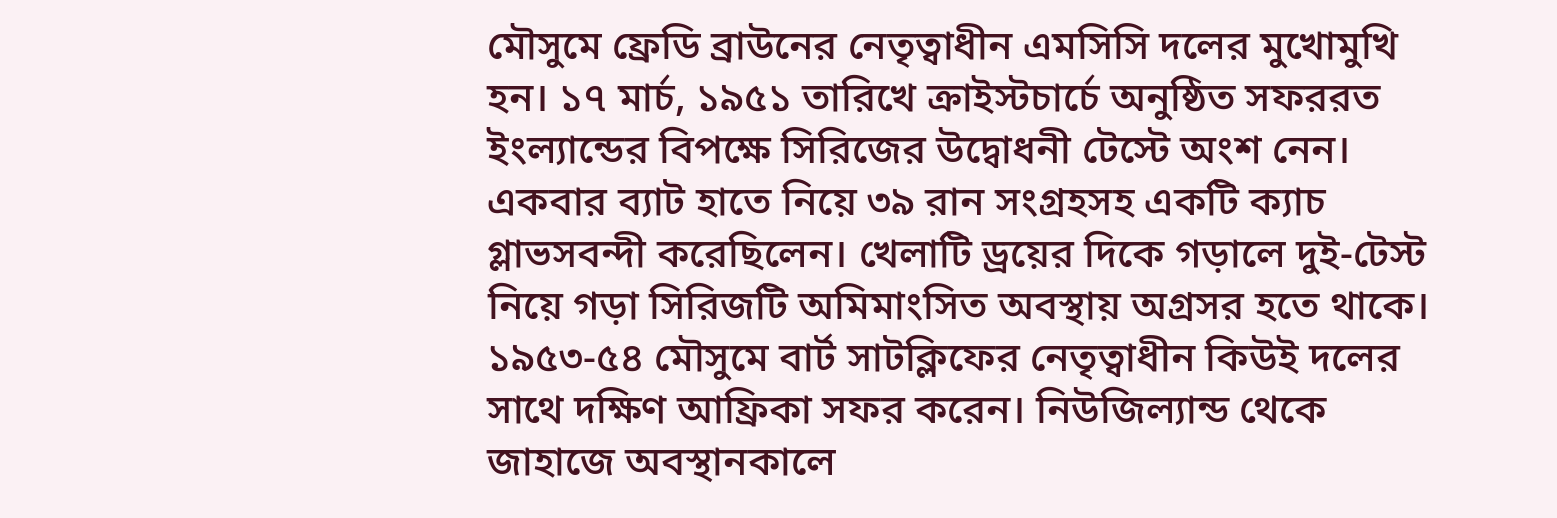মৌসুমে ফ্রেডি ব্রাউনের নেতৃত্বাধীন এমসিসি দলের মুখোমুখি হন। ১৭ মার্চ, ১৯৫১ তারিখে ক্রাইস্টচার্চে অনুষ্ঠিত সফররত ইংল্যান্ডের বিপক্ষে সিরিজের উদ্বোধনী টেস্টে অংশ নেন। একবার ব্যাট হাতে নিয়ে ৩৯ রান সংগ্রহসহ একটি ক্যাচ গ্লাভসবন্দী করেছিলেন। খেলাটি ড্রয়ের দিকে গড়ালে দুই-টেস্ট নিয়ে গড়া সিরিজটি অমিমাংসিত অবস্থায় অগ্রসর হতে থাকে।
১৯৫৩-৫৪ মৌসুমে বার্ট সাটক্লিফের নেতৃত্বাধীন কিউই দলের সাথে দক্ষিণ আফ্রিকা সফর করেন। নিউজিল্যান্ড থেকে জাহাজে অবস্থানকালে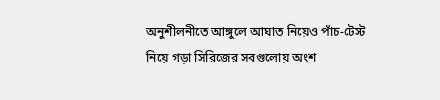অনুশীলনীতে আঙ্গুলে আঘাত নিয়েও পাঁচ-টেস্ট নিয়ে গড়া সিরিজের সবগুলোয় অংশ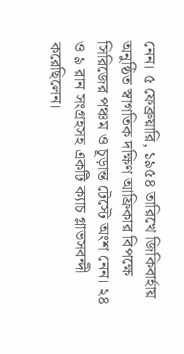নেন। ৫ ফেব্রুয়ারি, ১৯৫৪ তারিখে জিকিবার্হায় অনুষ্ঠিত স্বাগতিক দক্ষিণ আফ্রিকার বিপক্ষে সিরিজের পঞ্চম ও চূড়ান্ত টেস্টে অংশ নেন। ২৪ ও ৯ রান সংগ্রহসহ একটি ক্যাচ গ্লাভসবন্দী করেছিলেন।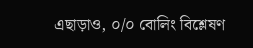এছাড়াও, ০/০ বোলিং বিশ্লেষণ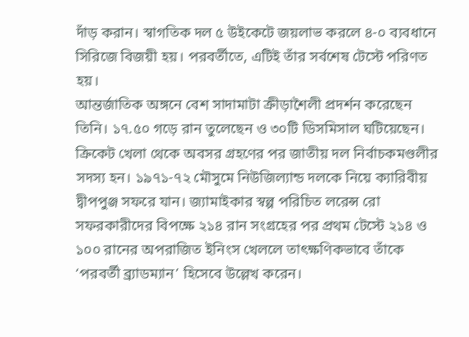দাঁড় করান। স্বাগতিক দল ৫ উইকেটে জয়লাভ করলে ৪-০ ব্যবধানে সিরিজে বিজয়ী হয়। পরবর্তীতে, এটিই তাঁর সর্বশেষ টেস্টে পরিণত হয়।
আন্তর্জাতিক অঙ্গনে বেশ সাদামাটা ক্রীড়াশৈলী প্রদর্শন করেছেন তিনি। ১৭.৫০ গড়ে রান তুলেছেন ও ৩০টি ডিসমিসাল ঘটিয়েছেন। ক্রিকেট খেলা থেকে অবসর গ্রহণের পর জাতীয় দল নির্বাচকমণ্ডলীর সদস্য হন। ১৯৭১-৭২ মৌসুমে নিউজিল্যান্ড দলকে নিয়ে ক্যারিবীয় দ্বীপপুঞ্জ সফরে যান। জ্যামাইকার স্বল্প পরিচিত লরেন্স রো সফরকারীদের বিপক্ষে ২১৪ রান সংগ্রহের পর প্রথম টেস্টে ২১৪ ও ১০০ রানের অপরাজিত ইনিংস খেললে তাৎক্ষণিকভাবে তাঁকে ‘পরবর্তী ব্র্যাডম্যান’ হিসেবে উল্লেখ করেন।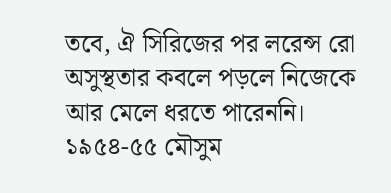তবে, ঐ সিরিজের পর লরেন্স রো অসুস্থতার কবলে পড়লে নিজেকে আর মেলে ধরতে পারেননি।
১৯৫৪-৫৫ মৌসুম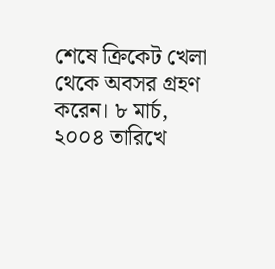শেষে ক্রিকেট খেলা থেকে অবসর গ্রহণ করেন। ৮ মার্চ, ২০০৪ তারিখে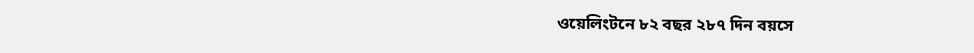ওয়েলিংটনে ৮২ বছর ২৮৭ দিন বয়সে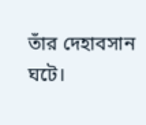তাঁর দেহাবসান ঘটে।